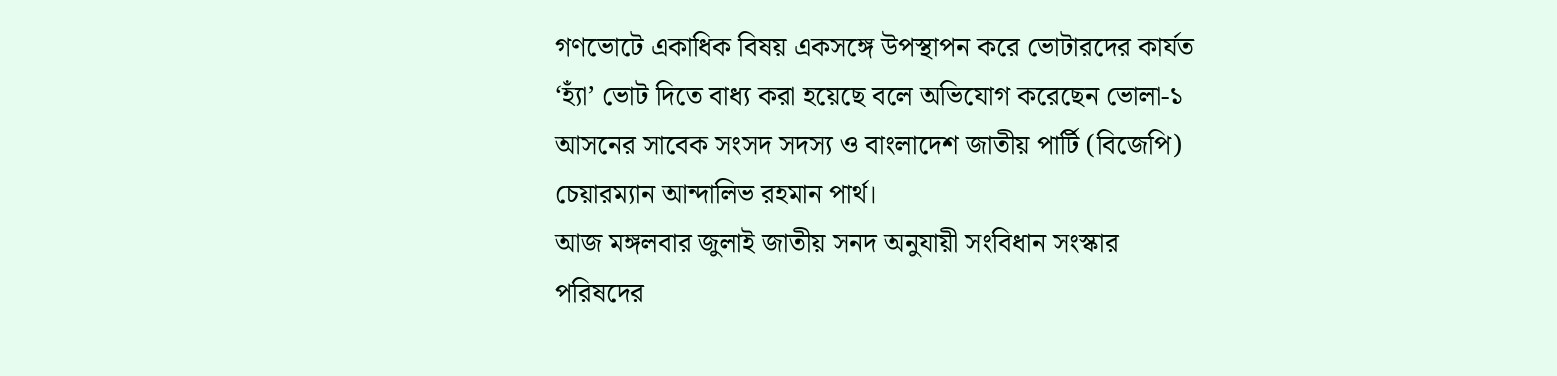গণভোটে একাধিক বিষয় একসঙ্গে উপস্থাপন করে ভোটারদের কার্যত ‘হ্যাঁ’ ভোট দিতে বাধ্য করা হয়েছে বলে অভিযোগ করেছেন ভোলা-১ আসনের সাবেক সংসদ সদস্য ও বাংলাদেশ জাতীয় পার্টি (বিজেপি) চেয়ারম্যান আন্দালিভ রহমান পার্থ।
আজ মঙ্গলবার জুলাই জাতীয় সনদ অনুযায়ী সংবিধান সংস্কার পরিষদের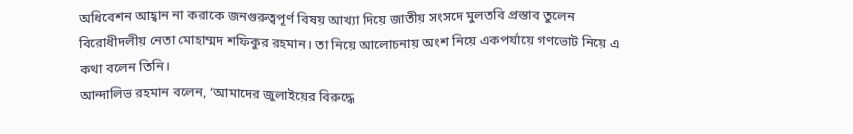অধিবেশন আহ্বান না করাকে জনগুরুত্বপূর্ণ বিষয় আখ্যা দিয়ে জাতীয় সংসদে মুলতবি প্রস্তাব তুলেন বিরোধীদলীয় নেতা মোহাম্মদ শফিকুর রহমান। তা নিয়ে আলোচনায় অংশ নিয়ে একপর্যায়ে গণভোট নিয়ে এ কথা বলেন তিনি।
আন্দালিভ রহমান বলেন, ‘আমাদের জুলাইয়ের বিরুদ্ধে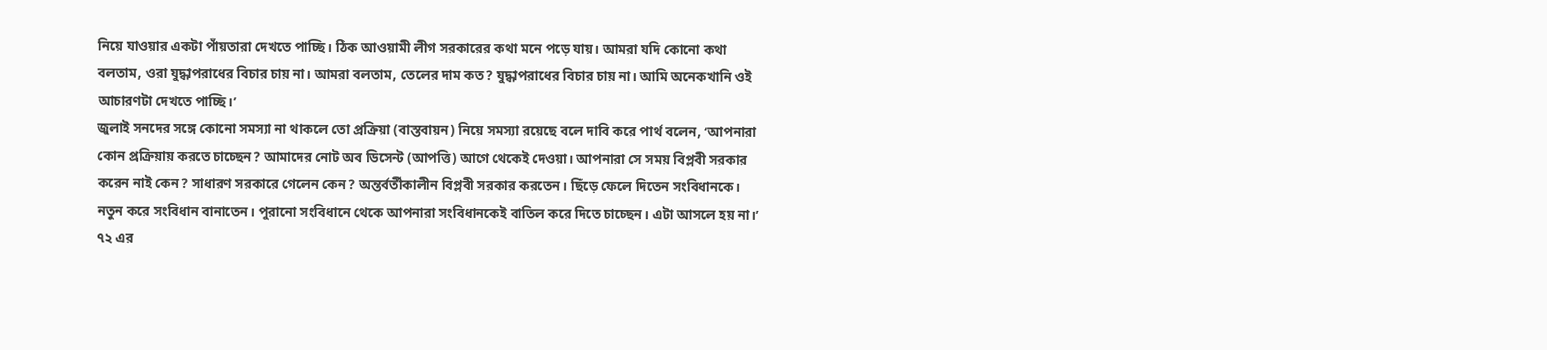নিয়ে যাওয়ার একটা পাঁয়তারা দেখতে পাচ্ছি। ঠিক আওয়ামী লীগ সরকারের কথা মনে পড়ে যায়। আমরা যদি কোনো কথা বলতাম, ওরা যুদ্ধাপরাধের বিচার চায় না। আমরা বলতাম, তেলের দাম কত? যুদ্ধাপরাধের বিচার চায় না। আমি অনেকখানি ওই আচারণটা দেখতে পাচ্ছি।’
জুলাই সনদের সঙ্গে কোনো সমস্যা না থাকলে তো প্রক্রিয়া (বাস্তবায়ন) নিয়ে সমস্যা রয়েছে বলে দাবি করে পার্থ বলেন, ‘আপনারা কোন প্রক্রিয়ায় করতে চাচ্ছেন? আমাদের নোট অব ডিসেন্ট (আপত্তি) আগে থেকেই দেওয়া। আপনারা সে সময় বিপ্লবী সরকার করেন নাই কেন? সাধারণ সরকারে গেলেন কেন? অন্তর্বর্তীকালীন বিপ্লবী সরকার করতেন। ছিঁড়ে ফেলে দিতেন সংবিধানকে। নতুন করে সংবিধান বানাতেন। পুরানো সংবিধানে থেকে আপনারা সংবিধানকেই বাতিল করে দিতে চাচ্ছেন। এটা আসলে হয় না।’
৭২ এর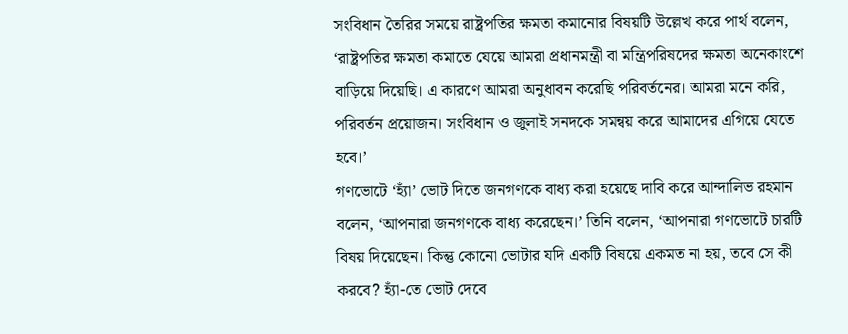সংবিধান তৈরির সময়ে রাষ্ট্রপতির ক্ষমতা কমানোর বিষয়টি উল্লেখ করে পার্থ বলেন, ‘রাষ্ট্রপতির ক্ষমতা কমাতে যেয়ে আমরা প্রধানমন্ত্রী বা মন্ত্রিপরিষদের ক্ষমতা অনেকাংশে বাড়িয়ে দিয়েছি। এ কারণে আমরা অনুধাবন করেছি পরিবর্তনের। আমরা মনে করি, পরিবর্তন প্রয়োজন। সংবিধান ও জুলাই সনদকে সমন্বয় করে আমাদের এগিয়ে যেতে হবে।’
গণভোটে ‘হ্যাঁ’ ভোট দিতে জনগণকে বাধ্য করা হয়েছে দাবি করে আন্দালিভ রহমান বলেন, ‘আপনারা জনগণকে বাধ্য করেছেন।’ তিনি বলেন, ‘আপনারা গণভোটে চারটি বিষয় দিয়েছেন। কিন্তু কোনো ভোটার যদি একটি বিষয়ে একমত না হয়, তবে সে কী করবে? হ্যাঁ-তে ভোট দেবে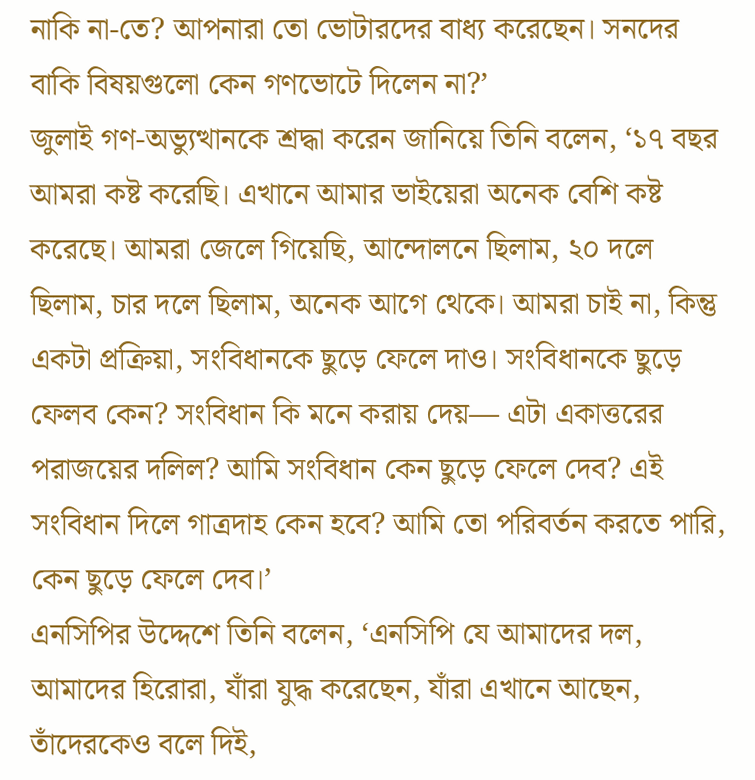নাকি না-তে? আপনারা তো ভোটারদের বাধ্য করেছেন। সনদের বাকি বিষয়গুলো কেন গণভোটে দিলেন না?’
জুলাই গণ-অভ্যুত্থানকে শ্রদ্ধা করেন জানিয়ে তিনি বলেন, ‘১৭ বছর আমরা কষ্ট করেছি। এখানে আমার ভাইয়েরা অনেক বেশি কষ্ট করেছে। আমরা জেলে গিয়েছি, আন্দোলনে ছিলাম, ২০ দলে ছিলাম, চার দলে ছিলাম, অনেক আগে থেকে। আমরা চাই না, কিন্তু একটা প্রক্রিয়া, সংবিধানকে ছুড়ে ফেলে দাও। সংবিধানকে ছুড়ে ফেলব কেন? সংবিধান কি মনে করায় দেয়— এটা একাত্তরের পরাজয়ের দলিল? আমি সংবিধান কেন ছুড়ে ফেলে দেব? এই সংবিধান দিলে গাত্রদাহ কেন হবে? আমি তো পরিবর্তন করতে পারি, কেন ছুড়ে ফেলে দেব।’
এনসিপির উদ্দেশে তিনি বলেন, ‘এনসিপি যে আমাদের দল, আমাদের হিরোরা, যাঁরা যুদ্ধ করেছেন, যাঁরা এখানে আছেন, তাঁদেরকেও বলে দিই,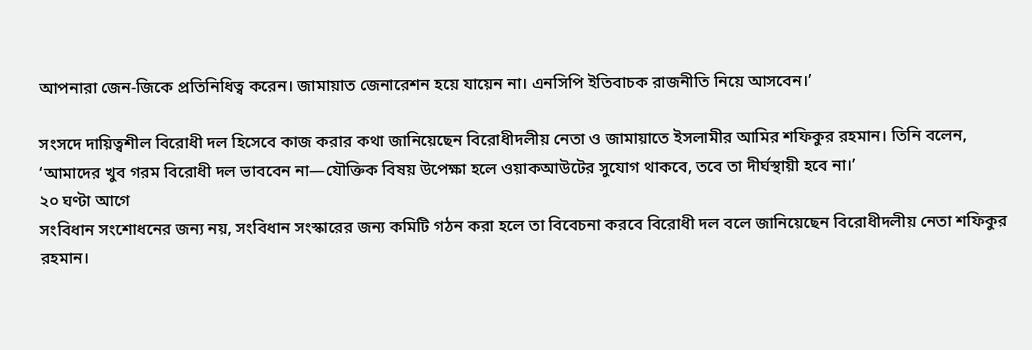আপনারা জেন-জিকে প্রতিনিধিত্ব করেন। জামায়াত জেনারেশন হয়ে যায়েন না। এনসিপি ইতিবাচক রাজনীতি নিয়ে আসবেন।’

সংসদে দায়িত্বশীল বিরোধী দল হিসেবে কাজ করার কথা জানিয়েছেন বিরোধীদলীয় নেতা ও জামায়াতে ইসলামীর আমির শফিকুর রহমান। তিনি বলেন, ‘আমাদের খুব গরম বিরোধী দল ভাববেন না—যৌক্তিক বিষয় উপেক্ষা হলে ওয়াকআউটের সুযোগ থাকবে, তবে তা দীর্ঘস্থায়ী হবে না।’
২০ ঘণ্টা আগে
সংবিধান সংশোধনের জন্য নয়, সংবিধান সংস্কারের জন্য কমিটি গঠন করা হলে তা বিবেচনা করবে বিরোধী দল বলে জানিয়েছেন বিরোধীদলীয় নেতা শফিকুর রহমান।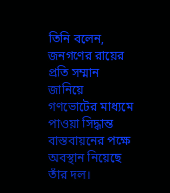তিনি বলেন, জনগণের রায়ের প্রতি সম্মান জানিয়ে গণভোটের মাধ্যমে পাওয়া সিদ্ধান্ত বাস্তবায়নের পক্ষে অবস্থান নিয়েছে তাঁর দল।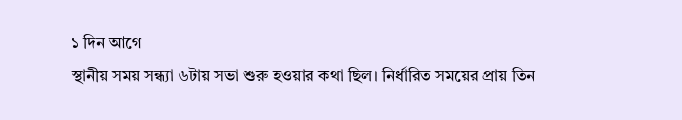১ দিন আগে
স্থানীয় সময় সন্ধ্যা ৬টায় সভা শুরু হওয়ার কথা ছিল। নির্ধারিত সময়ের প্রায় তিন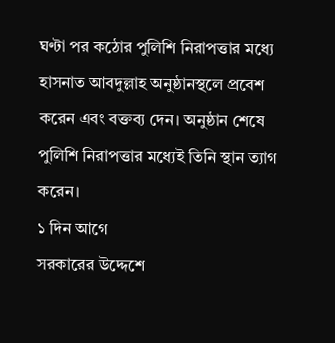ঘণ্টা পর কঠোর পুলিশি নিরাপত্তার মধ্যে হাসনাত আবদুল্লাহ অনুষ্ঠানস্থলে প্রবেশ করেন এবং বক্তব্য দেন। অনুষ্ঠান শেষে পুলিশি নিরাপত্তার মধ্যেই তিনি স্থান ত্যাগ করেন।
১ দিন আগে
সরকারের উদ্দেশে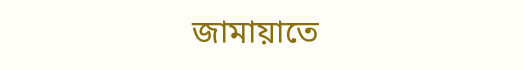জামায়াতে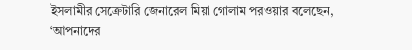ইসলামীর সেক্রেটারি জেনারেল মিয়া গোলাম পরওয়ার বলেছেন, ‘আপনাদের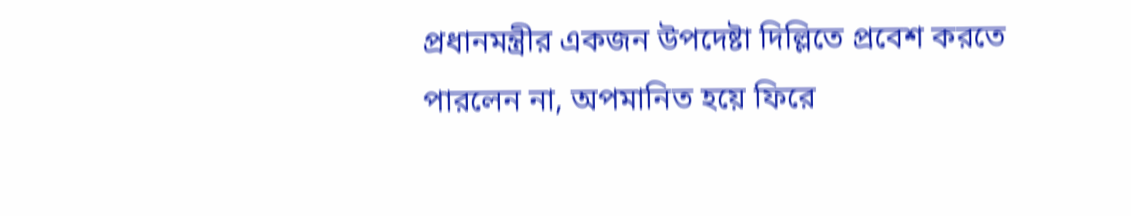প্রধানমন্ত্রীর একজন উপদেষ্টা দিল্লিতে প্রবেশ করতে পারলেন না, অপমানিত হয়ে ফিরে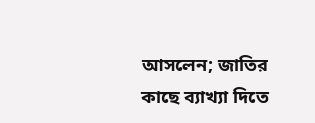আসলেন; জাতির কাছে ব্যাখ্যা দিতে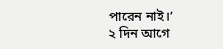পারেন নাই।’
২ দিন আগে